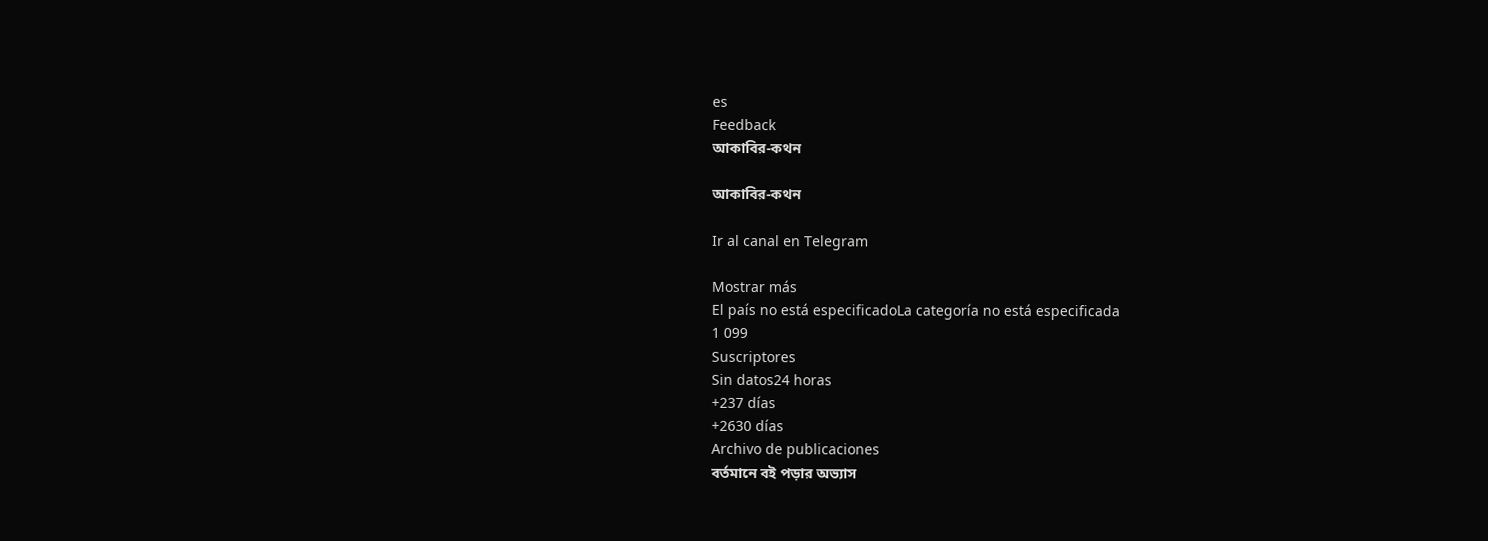es
Feedback
আকাবির-কথন

আকাবির-কথন

Ir al canal en Telegram

Mostrar más
El país no está especificadoLa categoría no está especificada
1 099
Suscriptores
Sin datos24 horas
+237 días
+2630 días
Archivo de publicaciones
বর্তমানে বই পড়ার অভ্যাস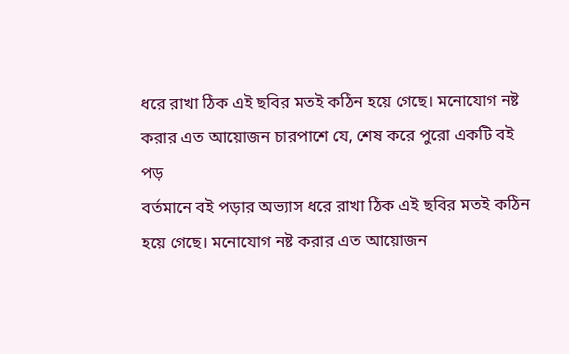ধরে রাখা ঠিক এই ছবির মতই কঠিন হয়ে গেছে। মনোযোগ নষ্ট করার এত আয়োজন চারপাশে যে, শেষ করে পুরো একটি বই পড়
বর্তমানে বই পড়ার অভ্যাস ধরে রাখা ঠিক এই ছবির মতই কঠিন হয়ে গেছে। মনোযোগ নষ্ট করার এত আয়োজন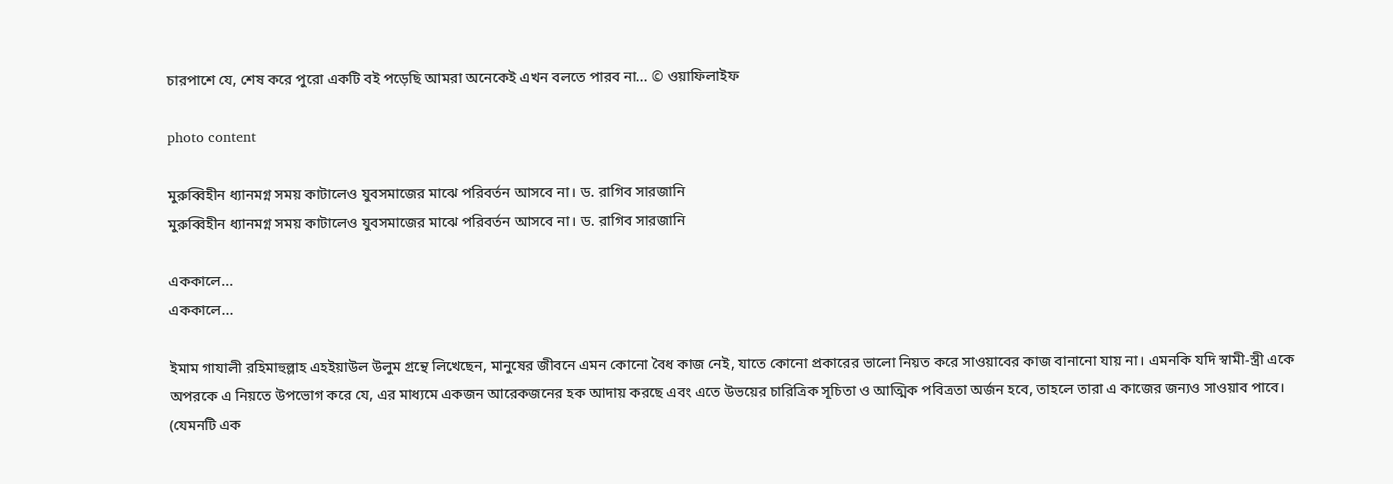চারপাশে যে, শেষ করে পুরো একটি বই পড়েছি আমরা অনেকেই এখন বলতে পারব না... © ওয়াফিলাইফ

photo content

মুরুব্বিহীন ধ্যানমগ্ন সময় কাটালেও যুবসমাজের মাঝে পরিবর্তন আসবে না। ড. রাগিব সারজানি
মুরুব্বিহীন ধ্যানমগ্ন সময় কাটালেও যুবসমাজের মাঝে পরিবর্তন আসবে না। ড. রাগিব সারজানি

এককালে...
এককালে...

ইমাম গাযালী রহিমাহুল্লাহ এহইয়াউল উলুম গ্রন্থে লিখেছেন, মানুষের জীবনে এমন কোনো বৈধ কাজ নেই, যাতে কোনো প্রকারের ভালো নিয়ত করে সাওয়াবের কাজ বানানো যায় না। এমনকি যদি স্বামী-স্ত্রী একে অপরকে এ নিয়তে উপভোগ করে যে, এর মাধ্যমে একজন আরেকজনের হক আদায় করছে এবং এতে উভয়ের চারিত্রিক সূচিতা ও আত্মিক পবিত্রতা অর্জন হবে, তাহলে তারা এ কাজের জন্যও সাওয়াব পাবে। (যেমনটি এক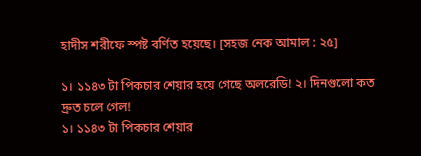হাদীস শরীফে স্পষ্ট বর্ণিত হয়েছে। [সহজ নেক আমাল : ২৫]

১। ১১৪৩ টা পিকচার শেয়ার হয়ে গেছে অলরেডি! ২। দিনগুলো কত দ্রুত চলে গেল!
১। ১১৪৩ টা পিকচার শেয়ার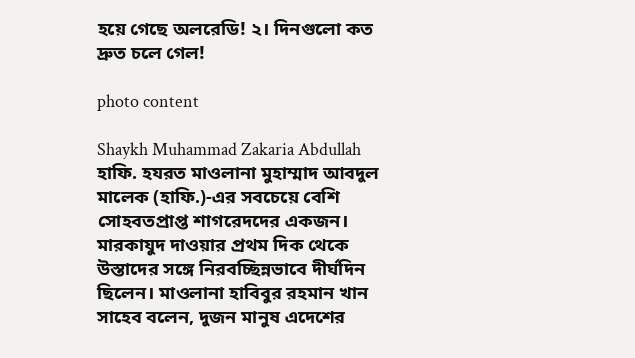হয়ে গেছে অলরেডি! ২। দিনগুলো কত দ্রুত চলে গেল!

photo content

Shaykh Muhammad Zakaria Abdullah হাফি. হযরত মাওলানা মুহাম্মাদ আবদুল মালেক (হাফি.)-এর সবচেয়ে বেশি সোহবতপ্রাপ্ত শাগরেদদের একজন। মারকাযুদ দাওয়ার প্রথম দিক থেকে উস্তাদের সঙ্গে নিরবচ্ছিন্নভাবে দীর্ঘদিন ছিলেন। মাওলানা হাবিবুর রহমান খান সাহেব বলেন, দুজন মানুষ এদেশের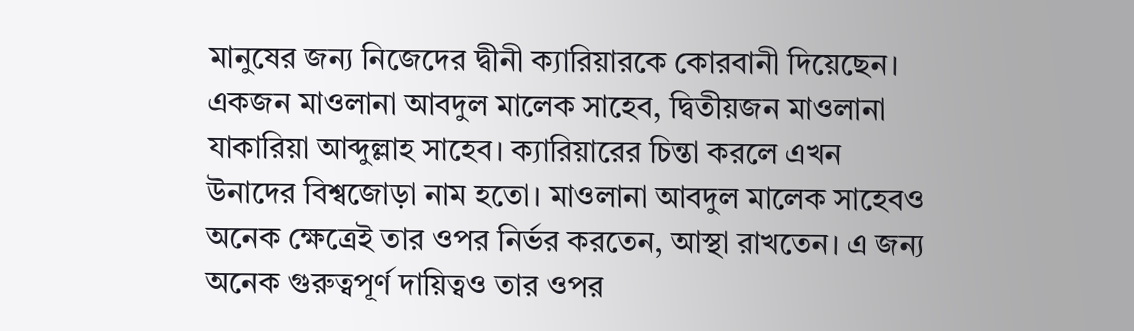মানুষের জন্য নিজেদের দ্বীনী ক্যারিয়ারকে কোরবানী দিয়েছেন। একজন মাওলানা আবদুল মালেক সাহেব, দ্বিতীয়জন মাওলানা যাকারিয়া আব্দুল্লাহ সাহেব। ক্যারিয়ারের চিন্তা করলে এখন উনাদের বিশ্বজোড়া নাম হতো। মাওলানা আবদুল মালেক সাহেবও অনেক ক্ষেত্রেই তার ওপর নির্ভর করতেন, আস্থা রাখতেন। এ জন্য অনেক গুরুত্বপূর্ণ দায়িত্বও তার ওপর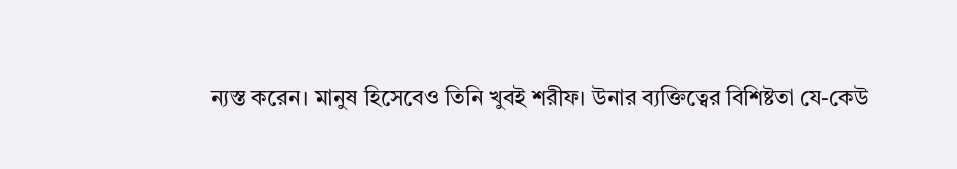ন্যস্ত করেন। মানুষ হিসেবেও তিনি খুবই শরীফ। উনার ব্যক্তিত্বের বিশিষ্টতা যে-কেউ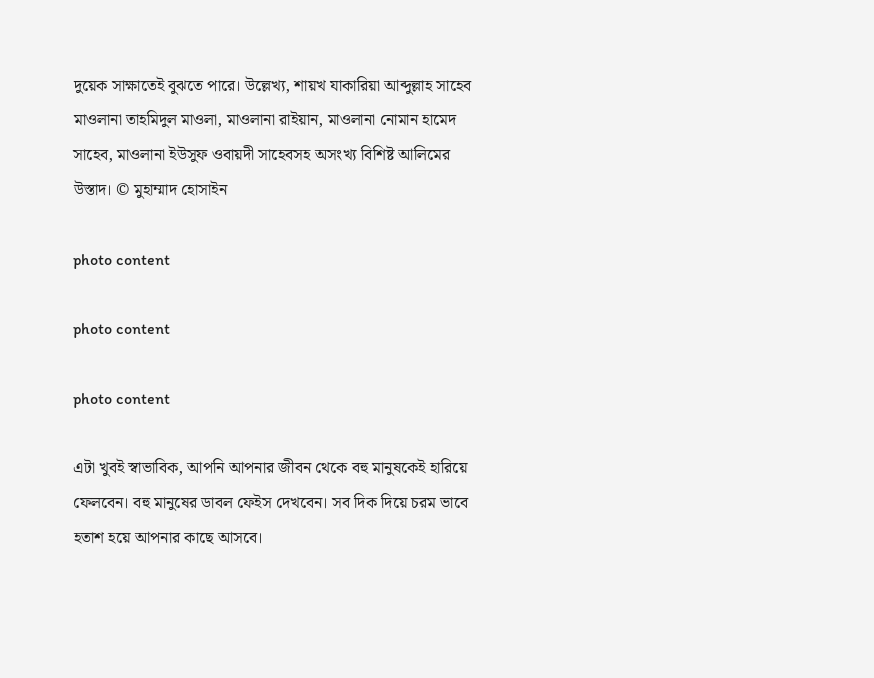দুয়েক সাক্ষাতেই বুঝতে পারে। উল্লেখ্য, শায়খ যাকারিয়া আব্দুল্লাহ সাহেব মাওলানা তাহমিদুল মাওলা, মাওলানা রাইয়ান, মাওলানা নোমান হামেদ সাহেব, মাওলানা ইউসুফ ওবায়দী সাহেবসহ অসংখ্য বিশিষ্ট আলিমের উস্তাদ। © মুহাম্মাদ হোসাইন

photo content

photo content

photo content

এটা খুবই স্বাভাবিক, আপনি আপনার জীবন থেকে বহু মানুষকেই হারিয়ে ফেলবেন। বহু মানুষের ডাবল ফেইস দেখবেন। সব দিক দিয়ে চরম ভাবে হতাশ হয়ে আপনার কাছে আসবে।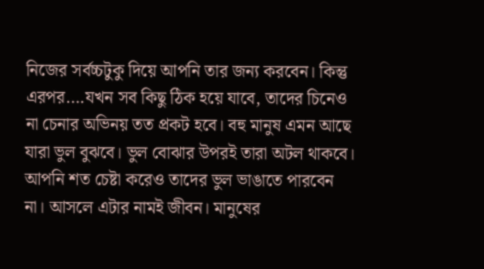নিজের সর্বচ্চটুকু দিয়ে আপনি তার জন‍্য করবেন। কিন্তু এরপর….যখন সব কিছু ঠিক হয়ে যাবে, তাদের চিনেও না চেনার অভিনয় তত প্রকট হবে। বহু মানুষ এমন আছে যারা ভুল বুঝবে। ভুল বোঝার উপরই তারা অটল থাকবে। আপনি শত চেষ্টা করেও তাদের ভুল ভাঙাতে পারবেন না। আসলে এটার নামই জীবন। মানুষের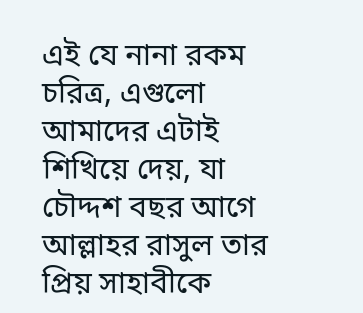এই যে নানা রকম চরিত্র, এগুলো আমাদের এটাই শিখিয়ে দেয়, যা চৌদ্দশ বছর আগে আল্লাহর রাসুল তার প্রিয় সাহাবীকে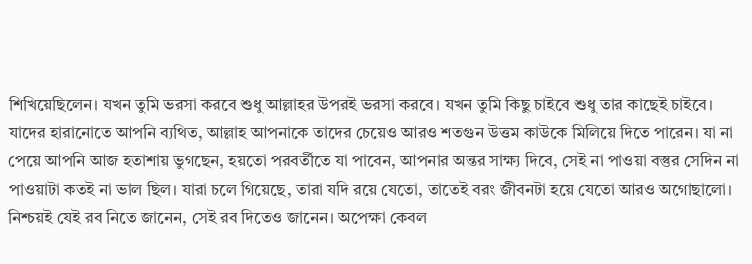শিখিয়েছিলেন। যখন তুমি ভরসা করবে শুধু আল্লাহর উপরই ভরসা করবে। যখন তুমি কিছু চাইবে শুধু তার কাছেই চাইবে। যাদের হারানোতে আপনি ব্যথিত, আল্লাহ আপনাকে তাদের চেয়েও আরও শতগুন উত্তম কাউকে মিলিয়ে দিতে পারেন। যা না পেয়ে আপনি আজ হতাশায় ভুগছেন, হয়তো পরবর্তীতে যা পাবেন, আপনার অন্তর সাক্ষ্য দিবে, সেই না পাওয়া বস্তুর সেদিন না পাওয়াটা কতই না ভাল ছিল। যারা চলে গিয়েছে, তারা যদি রয়ে যেতো, তাতেই বরং জীবনটা হয়ে যেতো আরও অগোছালো। নিশ্চয়ই যেই রব নিতে জানেন, সেই রব দিতেও জানেন। অপেক্ষা কেবল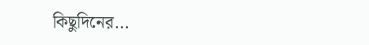কিছুদিনের...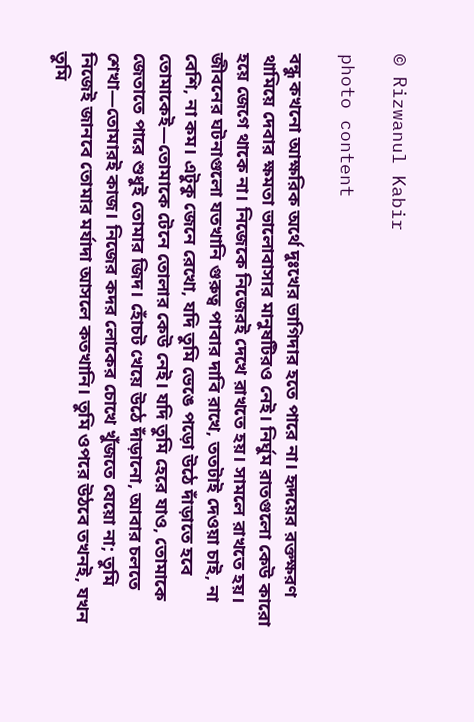© Rizwanul Kabir

photo content

বন্ধু কখনো আক্ষরিক অর্থে দুঃখের ভাগিদার হতে পারে না। হৃদয়ের রক্তক্ষরণ থামিয়ে দেবার ক্ষমতা ভালোবাসার মানুষটিরও নেই। নির্ঘুম রাতগুলো কেউ কারো হয়ে জেগে থাকে না। নিজেকে নিজেরই দেখে রাখতে হয়। সামলে রাখতে হয়। জীবনের ঘটনাগুলো যতখানি গুরুত্ব পাবার দাবি রাখে, ততটাই দেওয়া চাই, না বেশি, না কম। এটুকু জেনে রেখো, যদি তুমি ভেঙে পড়ো উঠে দাঁড়াতে হবে তোমাকেই—তোমাকে টেনে তোলার কেউ নেই। যদি তুমি হেরে যাও, তোমাকে জেতাতে পারে শুধুই তোমার জিদ। হোঁচট খেয়ে উঠে দাঁড়ানো, আবার চলতে শেখা—তোমারই কাজ। নিজের কদর লোকের চোখে খুঁজতে যেয়ো না; তুমি নিজেই জানবে তোমার মর্যাদা আসলে কতখানি। তুমি ওপরে উঠবে তখনই, যখন তুমি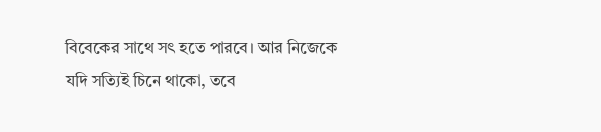বিবেকের সাথে সৎ হতে পারবে। আর নিজেকে যদি সত্যিই চিনে থাকো, তবে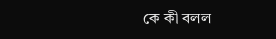কে কী বলল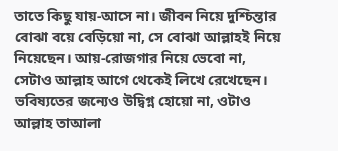তাতে কিছু যায়-আসে না। জীবন নিয়ে দুশ্চিন্তার বোঝা বয়ে বেড়িয়ো না, সে বোঝা আল্লাহই নিয়ে নিয়েছেন। আয়-রোজগার নিয়ে ভেবো না, সেটাও আল্লাহ আগে থেকেই লিখে রেখেছেন। ভবিষ্যতের জন্যেও উদ্বিগ্ন হোয়ো না, ওটাও আল্লাহ তাআলা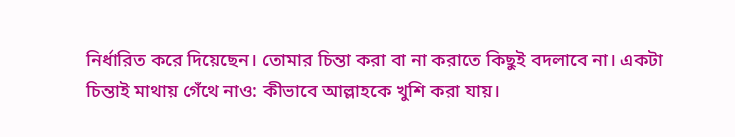নির্ধারিত করে দিয়েছেন। তোমার চিন্তা করা বা না করাতে কিছুই বদলাবে না। একটা চিন্তাই মাথায় গেঁথে নাও: কীভাবে আল্লাহকে খুশি করা যায়।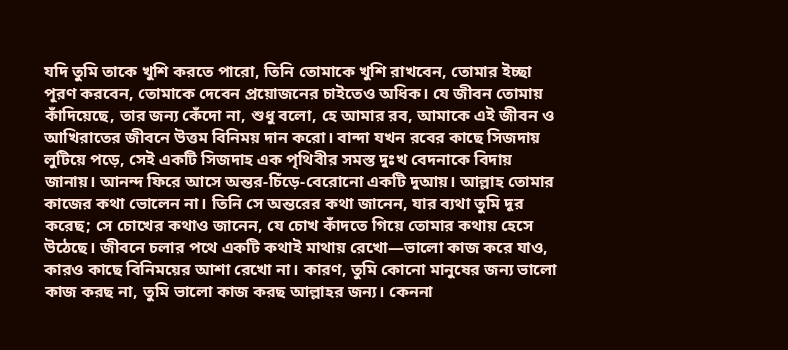যদি তুমি তাকে খুশি করতে পারো, তিনি তোমাকে খুশি রাখবেন, তোমার ইচ্ছা পূরণ করবেন, তোমাকে দেবেন প্রয়োজনের চাইতেও অধিক। যে জীবন তোমায় কাঁদিয়েছে, তার জন্য কেঁদো না, শুধু বলো, হে আমার রব, আমাকে এই জীবন ও আখিরাতের জীবনে উত্তম বিনিময় দান করো। বান্দা যখন রবের কাছে সিজদায় লুটিয়ে পড়ে, সেই একটি সিজদাহ এক পৃথিবীর সমস্ত দুঃখ বেদনাকে বিদায় জানায়। আনন্দ ফিরে আসে অন্তর-চিঁড়ে-বেরোনো একটি দুআয়। আল্লাহ তোমার কাজের কথা ভোলেন না। তিনি সে অন্তরের কথা জানেন, যার ব্যথা তুমি দূর করেছ; সে চোখের কথাও জানেন, যে চোখ কাঁদতে গিয়ে তোমার কথায় হেসে উঠেছে। জীবনে চলার পথে একটি কথাই মাথায় রেখো—ভালো কাজ করে যাও, কারও কাছে বিনিময়ের আশা রেখো না। কারণ, তুমি কোনো মানুষের জন্য ভালো কাজ করছ না, তুমি ভালো কাজ করছ আল্লাহর জন্য। কেননা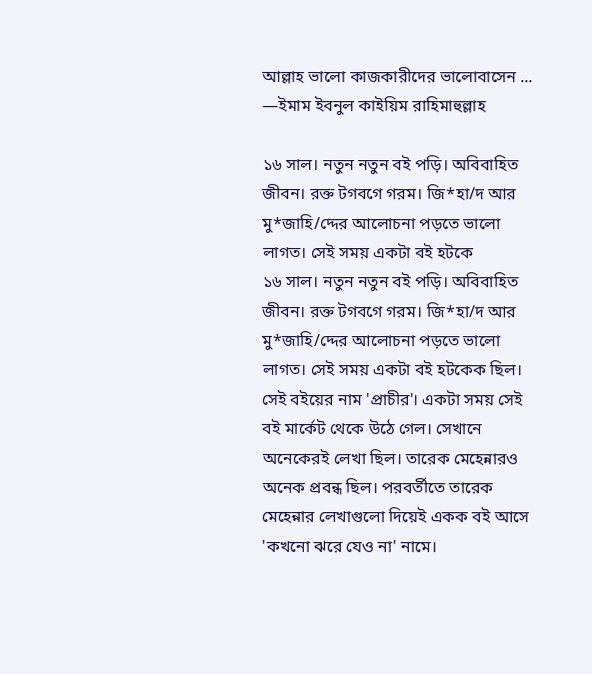আল্লাহ ভালো কাজকারীদের ভালোবাসেন ... —ইমাম ইবনুল কাইয়িম রাহিমাহুল্লাহ

১৬ সাল। নতুন নতুন বই পড়ি। অবিবাহিত জীবন। রক্ত টগবগে গরম। জি*হা/দ আর মু*জাহি/দ্দের আলোচনা পড়তে ভালো লাগত। সেই সময় একটা বই হটকে
১৬ সাল। নতুন নতুন বই পড়ি। অবিবাহিত জীবন। রক্ত টগবগে গরম। জি*হা/দ আর মু*জাহি/দ্দের আলোচনা পড়তে ভালো লাগত। সেই সময় একটা বই হটকেক ছিল। সেই বইয়ের নাম 'প্রাচীর'। একটা সময় সেই বই মার্কেট থেকে উঠে গেল। সেখানে অনেকেরই লেখা ছিল। তারেক মেহেন্নারও অনেক প্রবন্ধ ছিল। পরবর্তীতে তারেক মেহেন্নার লেখাগুলো দিয়েই একক বই আসে 'কখনো ঝরে যেও না' নামে।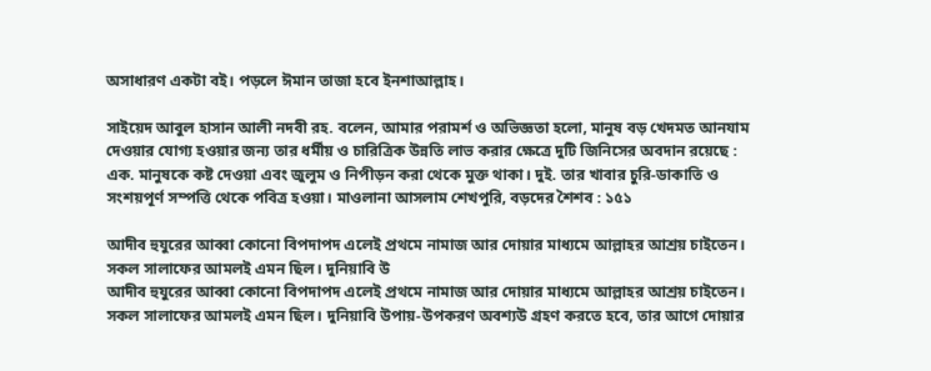অসাধারণ একটা বই। পড়লে ঈমান তাজা হবে ইনশাআল্লাহ।

সাইয়েদ আবুল হাসান আলী নদবী রহ. বলেন, আমার পরামর্শ ও অভিজ্ঞতা হলো, মানুষ বড় খেদমত আনযাম দেওয়ার যোগ্য হওয়ার জন্য তার ধর্মীয় ও চারিত্রিক উন্নতি লাভ করার ক্ষেত্রে দুটি জিনিসের অবদান রয়েছে : এক. মানুষকে কষ্ট দেওয়া এবং জুলুম ও নিপীড়ন করা থেকে মুক্ত থাকা। দুই. তার খাবার চুরি-ডাকাতি ও সংশয়পূর্ণ সম্পত্তি থেকে পবিত্র হ‌ওয়া। মাওলানা আসলাম শেখপুরি, বড়দের শৈশব : ১৫১

আদীব হুযুরের আব্বা কোনো বিপদাপদ এলেই প্রথমে নামাজ আর দোয়ার মাধ্যমে আল্লাহর আশ্রয় চাইতেন। সকল সালাফের আমলই এমন ছিল। দুনিয়াবি উ
আদীব হুযুরের আব্বা কোনো বিপদাপদ এলেই প্রথমে নামাজ আর দোয়ার মাধ্যমে আল্লাহর আশ্রয় চাইতেন। সকল সালাফের আমলই এমন ছিল। দুনিয়াবি উপায়-উপকরণ অবশ্যউ গ্রহণ করতে হবে, তার আগে দোয়ার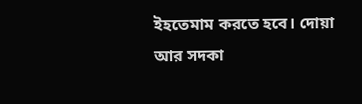ইহতেমাম করতে হবে। দোয়া আর সদকা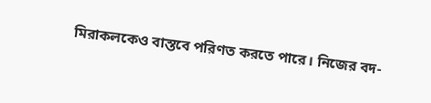মিরাকলকেও বাস্তবে পরিণত করতে পারে। নিজের বদ-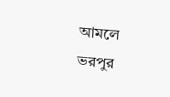আমলে ভরপুর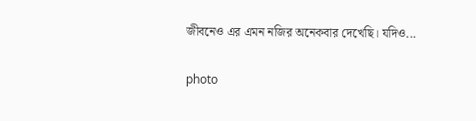জীবনেও এর এমন নজির অনেকবার দেখেছি। যদিও...

photo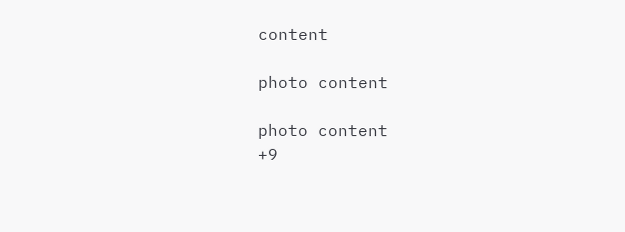content

photo content

photo content
+9